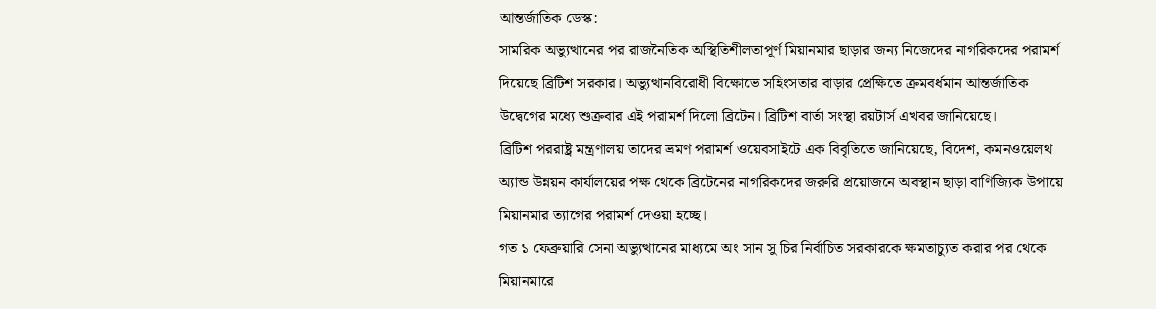আন্তর্জাতিক ডেস্ক:
সামরিক অভ্যুত্থানের পর রাজনৈতিক অস্থিতিশীলতাপূর্ণ মিয়ানমার ছাড়ার জন্য নিজেদের নাগরিকদের পরামর্শ দিয়েছে ব্রিটিশ সরকার। অভ্যুত্থানবিরোধী বিক্ষোভে সহিংসতার বাড়ার প্রেক্ষিতে ক্রমবর্ধমান আন্তর্জাতিক উদ্বেগের মধ্যে শুক্রবার এই পরামর্শ দিলো ব্রিটেন। ব্রিটিশ বার্তা সংস্থা রয়টার্স এখবর জানিয়েছে।
ব্রিটিশ পররাষ্ট্র মন্ত্রণালয় তাদের ভ্রমণ পরামর্শ ওয়েবসাইটে এক বিবৃতিতে জানিয়েছে, বিদেশ, কমনওয়েলথ অ্যান্ড উন্নয়ন কার্যালয়ের পক্ষ থেকে ব্রিটেনের নাগরিকদের জরুরি প্রয়োজনে অবস্থান ছাড়া বাণিজ্যিক উপায়ে মিয়ানমার ত্যাগের পরামর্শ দেওয়া হচ্ছে।
গত ১ ফেব্রুয়ারি সেনা অভ্যুত্থানের মাধ্যমে অং সান সু চির নির্বাচিত সরকারকে ক্ষমতাচ্যুত করার পর থেকে মিয়ানমারে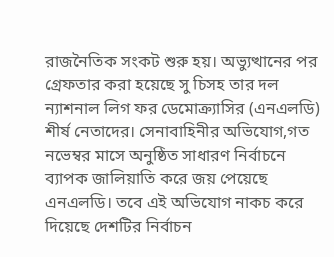রাজনৈতিক সংকট শুরু হয়। অভ্যুত্থানের পর গ্রেফতার করা হয়েছে সু চিসহ তার দল ন্যাশনাল লিগ ফর ডেমোক্র্যাসির (এনএলডি) শীর্ষ নেতাদের। সেনাবাহিনীর অভিযোগ,গত নভেম্বর মাসে অনুষ্ঠিত সাধারণ নির্বাচনে ব্যাপক জালিয়াতি করে জয় পেয়েছে এনএলডি। তবে এই অভিযোগ নাকচ করে দিয়েছে দেশটির নির্বাচন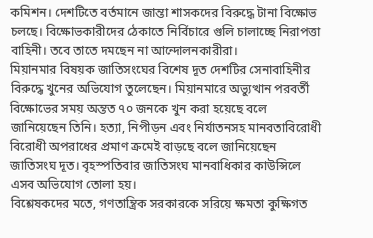কমিশন। দেশটিতে বর্তমানে জান্তা শাসকদের বিরুদ্ধে টানা বিক্ষোভ চলছে। বিক্ষোভকারীদের ঠেকাতে নির্বিচারে গুলি চালাচ্ছে নিরাপত্তা বাহিনী। তবে তাতে দমছেন না আন্দোলনকারীরা।
মিয়ানমার বিষয়ক জাতিসংঘের বিশেষ দূত দেশটির সেনাবাহিনীর বিরুদ্ধে খুনের অভিযোগ তুলেছেন। মিয়ানমারে অভ্যুত্থান পরবর্তী বিক্ষোভের সময় অন্তত ৭০ জনকে খুন করা হয়েছে বলে জানিয়েছেন তিনি। হত্যা, নিপীড়ন এবং নির্যাতনসহ মানবতাবিরোধী বিরোধী অপরাধের প্রমাণ ক্রমেই বাড়ছে বলে জানিয়েছেন জাতিসংঘ দূত। বৃহস্পতিবার জাতিসংঘ মানবাধিকার কাউন্সিলে এসব অভিযোগ তোলা হয়।
বিশ্লেষকদের মতে, গণতান্ত্রিক সরকারকে সরিয়ে ক্ষমতা কুক্ষিগত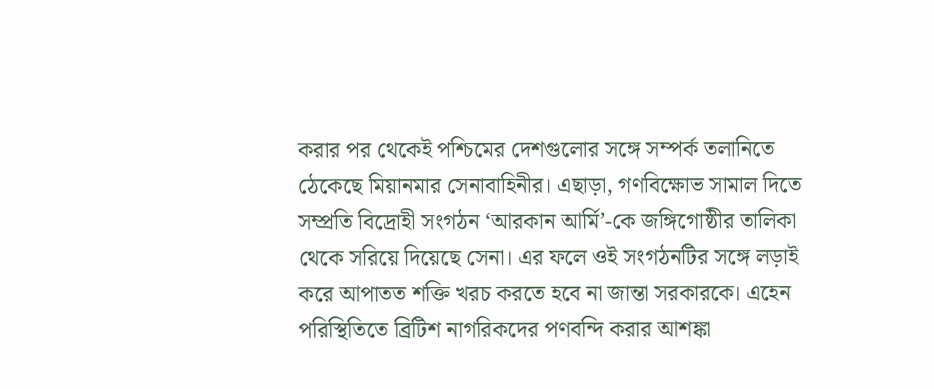করার পর থেকেই পশ্চিমের দেশগুলোর সঙ্গে সম্পর্ক তলানিতে ঠেকেছে মিয়ানমার সেনাবাহিনীর। এছাড়া, গণবিক্ষোভ সামাল দিতে সম্প্রতি বিদ্রোহী সংগঠন ‘আরকান আর্মি’-কে জঙ্গিগোষ্ঠীর তালিকা থেকে সরিয়ে দিয়েছে সেনা। এর ফলে ওই সংগঠনটির সঙ্গে লড়াই করে আপাতত শক্তি খরচ করতে হবে না জান্তা সরকারকে। এহেন পরিস্থিতিতে ব্রিটিশ নাগরিকদের পণবন্দি করার আশঙ্কা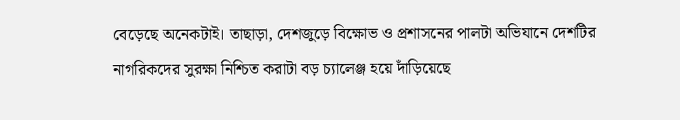বেড়েছে অনেকটাই। তাছাড়া, দেশজুড়ে বিক্ষোভ ও প্রশাসনের পালটা অভিযানে দেশটির নাগরিকদের সুরক্ষা নিশ্চিত করাটা বড় চ্যালেঞ্জ হয়ে দাঁড়িয়েছে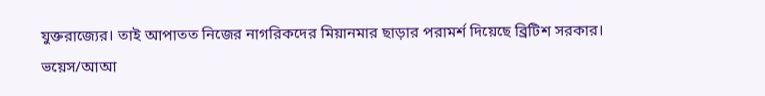যুক্তরাজ্যের। তাই আপাতত নিজের নাগরিকদের মিয়ানমার ছাড়ার পরামর্শ দিয়েছে ব্রিটিশ সরকার।
ভয়েস/আআ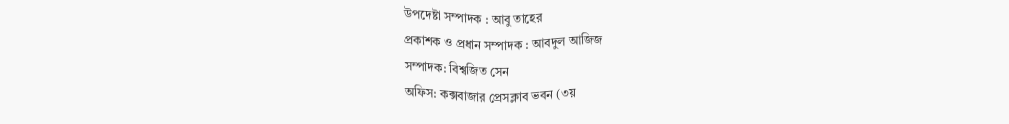উপদেষ্টা সম্পাদক : আবু তাহের
প্রকাশক ও প্রধান সম্পাদক : আবদুল আজিজ
সম্পাদক: বিশ্বজিত সেন
অফিস: কক্সবাজার প্রেসক্লাব ভবন (৩য়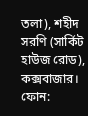তলা), শহীদ সরণি (সার্কিট হাউজ রোড), কক্সবাজার।
ফোন: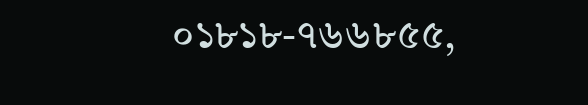০১৮১৮-৭৬৬৮৫৫,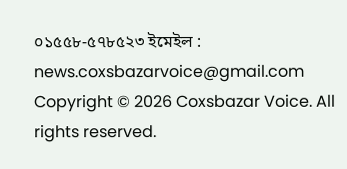০১৫৫৮-৫৭৮৫২৩ ইমেইল : news.coxsbazarvoice@gmail.com
Copyright © 2026 Coxsbazar Voice. All rights reserved.